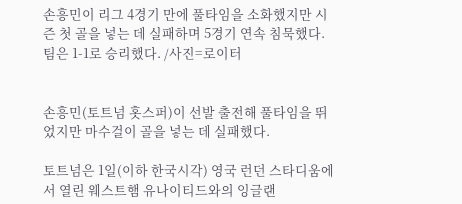손흥민이 리그 4경기 만에 풀타임을 소화했지만 시즌 첫 골을 넣는 데 실패하며 5경기 연속 침묵했다. 팀은 1-1로 승리했다. /사진=로이터


손흥민(토트넘 홋스퍼)이 선발 출전해 풀타임을 뛰었지만 마수걸이 골을 넣는 데 실패했다.

토트넘은 1일(이하 한국시각) 영국 런던 스타디움에서 열린 웨스트햄 유나이티드와의 잉글랜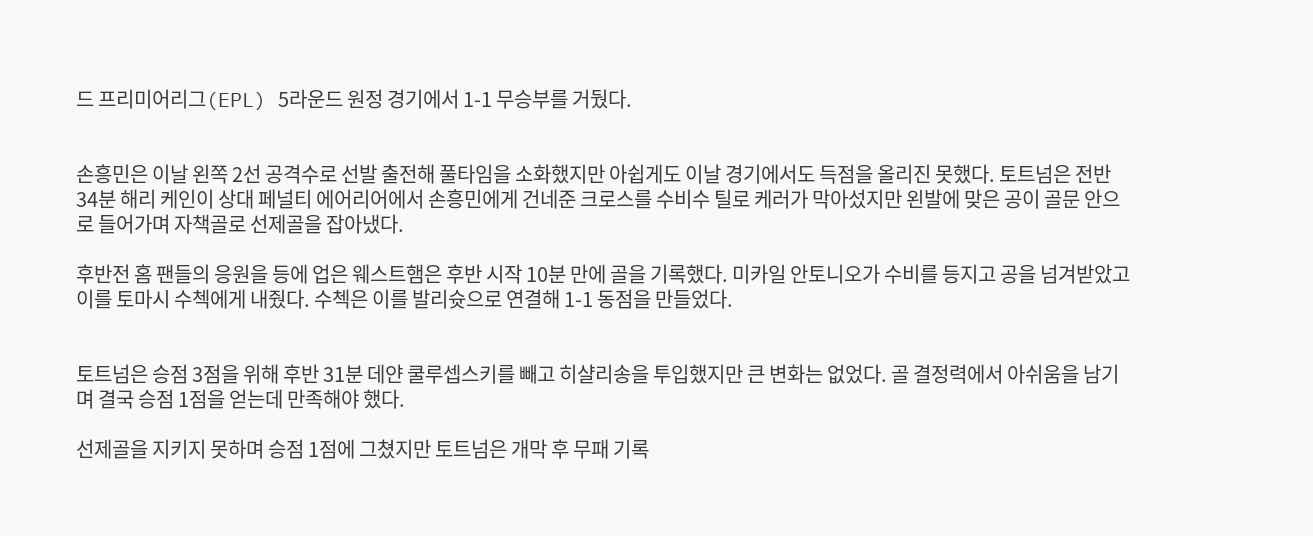드 프리미어리그(EPL) 5라운드 원정 경기에서 1-1 무승부를 거뒀다.


손흥민은 이날 왼쪽 2선 공격수로 선발 출전해 풀타임을 소화했지만 아쉽게도 이날 경기에서도 득점을 올리진 못했다. 토트넘은 전반 34분 해리 케인이 상대 페널티 에어리어에서 손흥민에게 건네준 크로스를 수비수 틸로 케러가 막아섰지만 왼발에 맞은 공이 골문 안으로 들어가며 자책골로 선제골을 잡아냈다.

후반전 홈 팬들의 응원을 등에 업은 웨스트햄은 후반 시작 10분 만에 골을 기록했다. 미카일 안토니오가 수비를 등지고 공을 넘겨받았고 이를 토마시 수첵에게 내줬다. 수첵은 이를 발리슛으로 연결해 1-1 동점을 만들었다.


토트넘은 승점 3점을 위해 후반 31분 데얀 쿨루셉스키를 빼고 히샬리송을 투입했지만 큰 변화는 없었다. 골 결정력에서 아쉬움을 남기며 결국 승점 1점을 얻는데 만족해야 했다.

선제골을 지키지 못하며 승점 1점에 그쳤지만 토트넘은 개막 후 무패 기록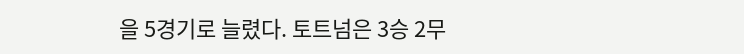을 5경기로 늘렸다. 토트넘은 3승 2무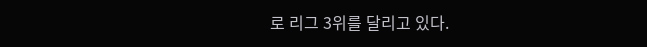로 리그 3위를 달리고 있다.